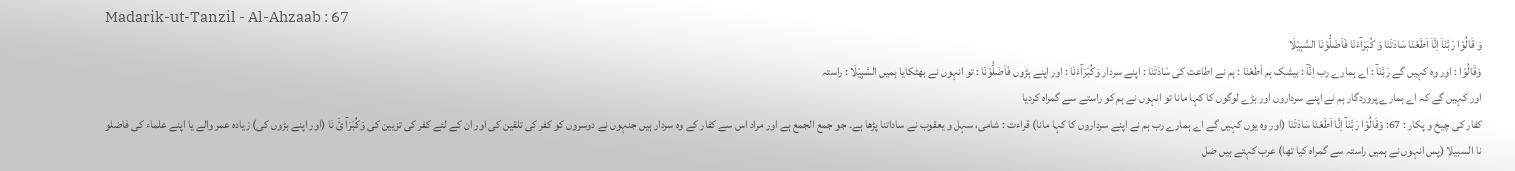Madarik-ut-Tanzil - Al-Ahzaab : 67
وَ قَالُوْا رَبَّنَاۤ اِنَّاۤ اَطَعْنَا سَادَتَنَا وَ كُبَرَآءَنَا فَاَضَلُّوْنَا السَّبِیْلَا
وَقَالُوْا : اور وہ کہیں گے رَبَّنَآ : اے ہمارے رب اِنَّآ : بیشک ہم اَطَعْنَا : ہم نے اطاعت کی سَادَتَنَا : اپنے سردار وَكُبَرَآءَنَا : اور اپنے بڑوں فَاَضَلُّوْنَا : تو انہوں نے بھٹکایا ہمیں السَّبِيْلَا : راستہ
اور کہیں گے کہ اے ہمارے پروردگار ہم نے اپنے سرداروں اور بڑے لوگوں کا کہا مانا تو انہوں نے ہم کو راستے سے گمراہ کردیا
کفار کی چیخ و پکار : 67: وَقَالُوْا رَبَّنَآ اِنَّا اَطَعْنَا سَادَتَنَا (اور وہ یوں کہیں گے اے ہمارے رب ہم نے اپنے سرداروں کا کہا مانا) قراءت : شامی، سہل و یعقوب نے ساداتنا پڑھا ہے۔ جو جمع الجمع ہے اور مراد اس سے کفار کے وہ سردار ہیں جنہوں نے دوسروں کو کفر کی تلقین کی اور ان کے لئے کفر کی تزیین کی وَکُبَرَآ ئَ نَا (اور اپنے بڑوں کی) زیادہ عمر والے یا اپنے علماء کی فاضلو نا السبیلا (پس انہوں نے ہمیں راستہ سے گمراہ کیا تھا) عرب کہتے ہیں ضل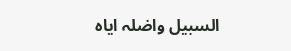السبیل واضلہ ایاہ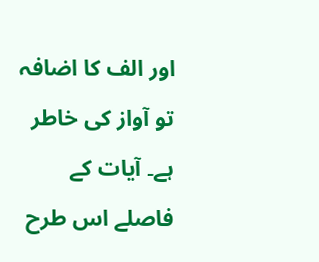اور الف کا اضافہ تو آواز کی خاطر ہے۔ آیات کے فاصلے اس طرح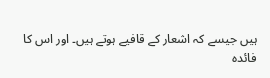ہیں جیسے کہ اشعار کے قافیے ہوتے ہیں۔ اور اس کا فائدہ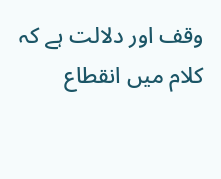وقف اور دلالت ہے کہ کلام میں انقطاع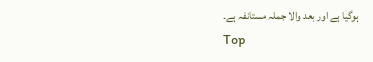ہوگیا ہے اور بعد والا جملہ مستانفہ ہے۔
Top